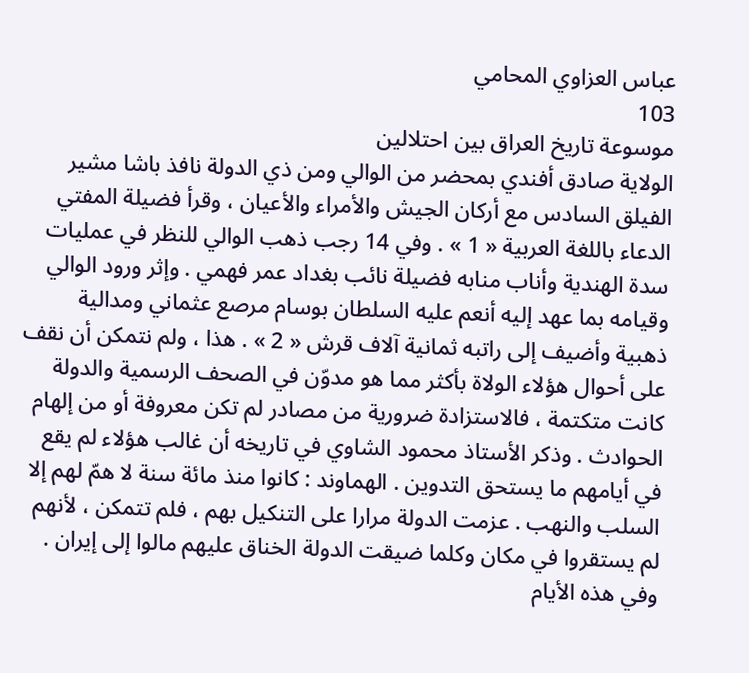عباس العزاوي المحامي
103
موسوعة تاريخ العراق بين احتلالين
الولاية صادق أفندي بمحضر من الوالي ومن ذي الدولة نافذ باشا مشير الفيلق السادس مع أركان الجيش والأمراء والأعيان ، وقرأ فضيلة المفتي الدعاء باللغة العربية « 1 » . وفي 14 رجب ذهب الوالي للنظر في عمليات سدة الهندية وأناب منابه فضيلة نائب بغداد عمر فهمي . وإثر ورود الوالي وقيامه بما عهد إليه أنعم عليه السلطان بوسام مرصع عثماني ومدالية ذهبية وأضيف إلى راتبه ثمانية آلاف قرش « 2 » . هذا ، ولم نتمكن أن نقف على أحوال هؤلاء الولاة بأكثر مما هو مدوّن في الصحف الرسمية والدولة كانت متكتمة ، فالاستزادة ضرورية من مصادر لم تكن معروفة أو من إلهام الحوادث . وذكر الأستاذ محمود الشاوي في تاريخه أن غالب هؤلاء لم يقع في أيامهم ما يستحق التدوين . الهماوند : كانوا منذ مائة سنة لا همّ لهم إلا السلب والنهب . عزمت الدولة مرارا على التنكيل بهم ، فلم تتمكن ، لأنهم لم يستقروا في مكان وكلما ضيقت الدولة الخناق عليهم مالوا إلى إيران . وفي هذه الأيام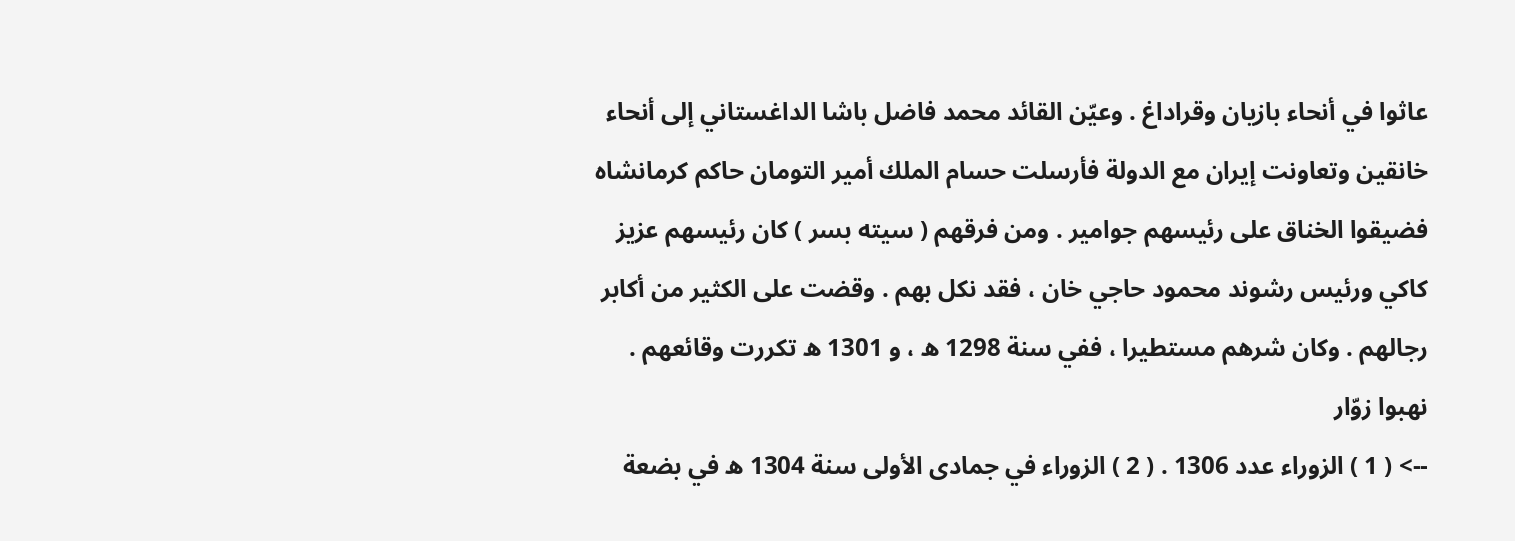عاثوا في أنحاء بازيان وقراداغ . وعيّن القائد محمد فاضل باشا الداغستاني إلى أنحاء خانقين وتعاونت إيران مع الدولة فأرسلت حسام الملك أمير التومان حاكم كرمانشاه فضيقوا الخناق على رئيسهم جوامير . ومن فرقهم ( سيته بسر ) كان رئيسهم عزيز كاكي ورئيس رشوند محمود حاجي خان ، فقد نكل بهم . وقضت على الكثير من أكابر رجالهم . وكان شرهم مستطيرا ، ففي سنة 1298 ه ، و 1301 ه تكررت وقائعهم . نهبوا زوّار
--> ( 1 ) الزوراء عدد 1306 . ( 2 ) الزوراء في جمادى الأولى سنة 1304 ه في بضعة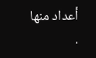أعداد منها .